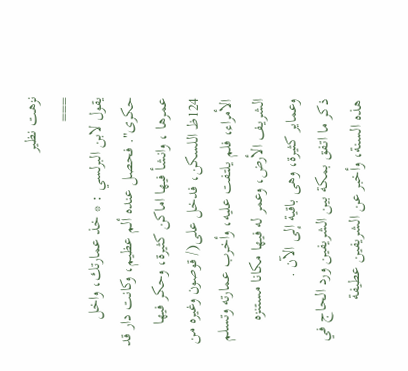نزهت نظير
===
يقول لابن البرلسي : * خذ عمارتك، واخل حكرى". فحصل عنده ألم عظيم، وكانت دار قد عمرها ، وانشأ فيها اماكن كثيرة، وحكر فيها 124ظ اللسكن، فدخل على(/ قوصون وغيره من الأمراء، فلم يلتفت عليه، وأخرب عمارته وتسلم الشريف الأرض، وعمر له فيها مكانا مستنزه وعماير كثيرة، وهى باقية إلى الآن .
ذكر ما اتفق بمكة بين الشريفين ورد الحاج في هذه السنة، وأخبر عن الشريفين عطيفة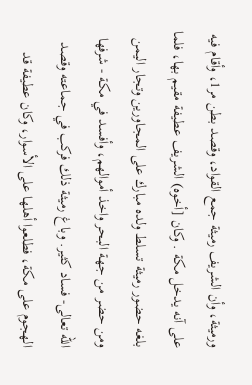ورميثة، وأن الشريف رميثة جمع القواد، وقصد بطن مر1، وأقام فيه على آنه يدخل مكة . وكان [أخوه) الشريف عطيفة مقيم بها، فلما بلغه حضور رميثة تسلط ولده مبارك على المجاورين وتجار اليمن ومن حضر من جهة البحر واخذ أموالهم، وأفسد في مكة - شرفها الله تعالى- فساد كثير. وباغ رميثة ذلك فركب في جماعته وقصد الهجوم على مكة، فطلعوا أهلها على الأسوار، وكان عطيفة قد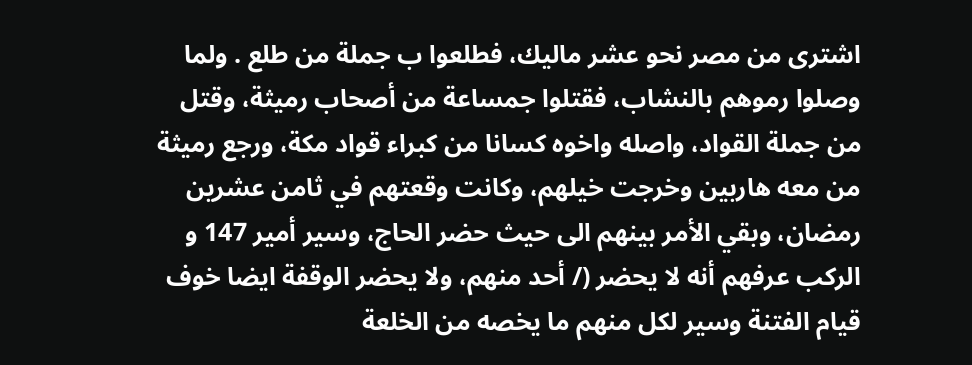اشترى من مصر نحو عشر ماليك، فطلعوا ب جملة من طلع . ولما وصلوا رموهم بالنشاب، فقتلوا جمساعة من أصحاب رميثة، وقتل من جملة القواد، واصله واخوه كسانا من كبراء قواد مكة، ورجع رميثة من معه هاربين وخرجت خيلهم، وكانت وقعتهم في ثامن عشرين رمضان، وبقي الأمر بينهم الى حيث حضر الحاج، وسير أمير 147 و الركب عرفهم أنه لا يحضر (/ أحد منهم، ولا يحضر الوقفة ايضا خوف قيام الفتنة وسير لكل منهم ما يخصه من الخلعة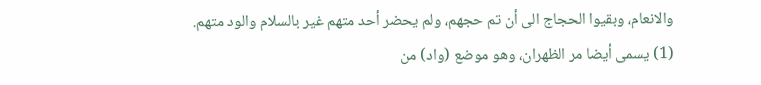والانعام، وبقيوا الحجاج الى أن تم حجهم، ولم يحضر أحد متهم غير بالسلام والود متهم.
(1) يسمى أيضا مر الظهران، وهو موضع (واد) من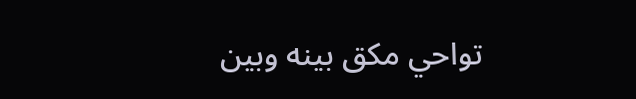تواحي مكق بينه وبين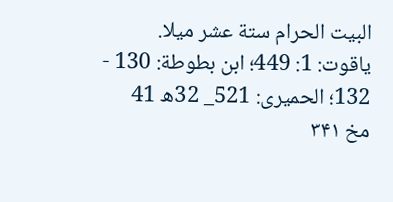البيت الحرام ستة عشر ميلا.
ياقوت: 1: 449؛ ابن بطوطة: 130 - 132؛ الحميرى: 521_ 32ه 41
مخ ۳۴۱